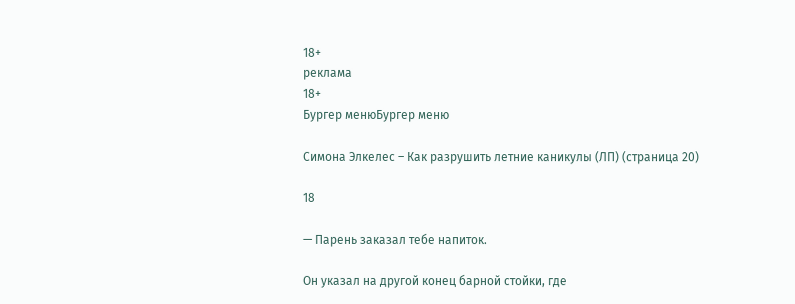18+
реклама
18+
Бургер менюБургер меню

Симона Элкелес – Как разрушить летние каникулы (ЛП) (страница 20)

18

— Парень заказал тебе напиток.

Он указал на другой конец барной стойки, где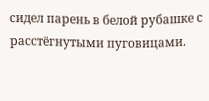сидел парень в белой рубашке с расстёгнутыми пуговицами.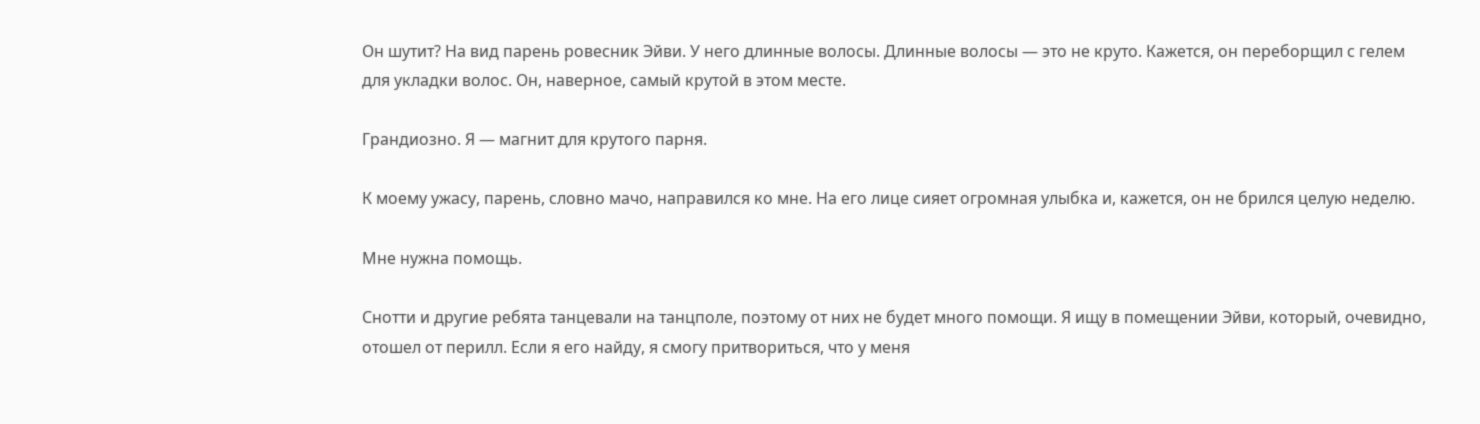Он шутит? На вид парень ровесник Эйви. У него длинные волосы. Длинные волосы — это не круто. Кажется, он переборщил с гелем для укладки волос. Он, наверное, самый крутой в этом месте.

Грандиозно. Я — магнит для крутого парня.

К моему ужасу, парень, словно мачо, направился ко мне. На его лице сияет огромная улыбка и, кажется, он не брился целую неделю.

Мне нужна помощь.

Снотти и другие ребята танцевали на танцполе, поэтому от них не будет много помощи. Я ищу в помещении Эйви, который, очевидно, отошел от перилл. Если я его найду, я смогу притвориться, что у меня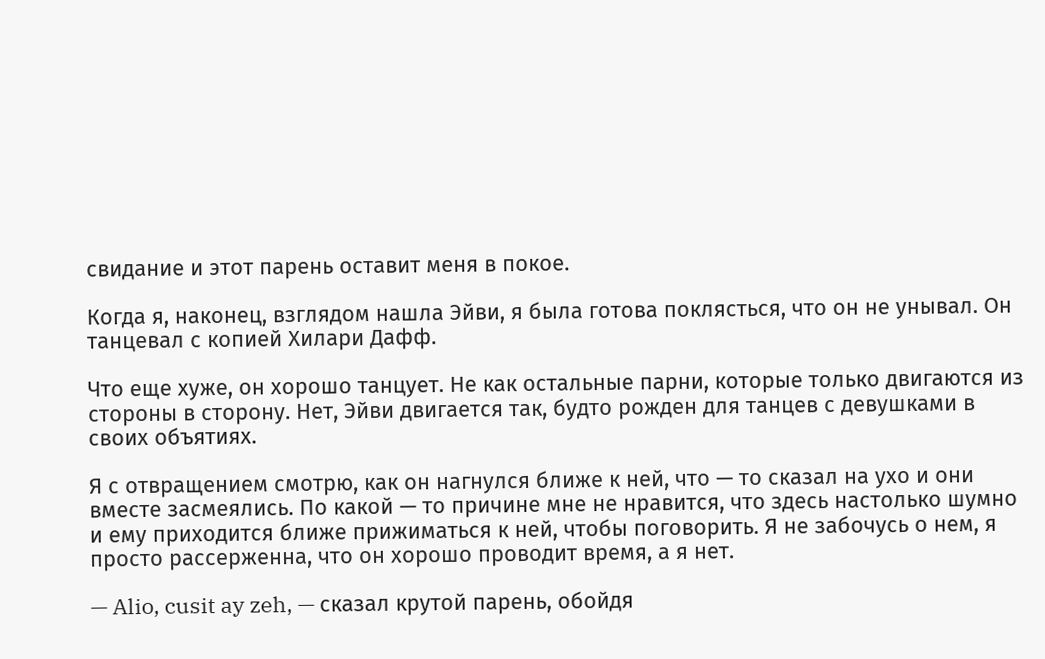свидание и этот парень оставит меня в покое.

Когда я, наконец, взглядом нашла Эйви, я была готова поклясться, что он не унывал. Он танцевал с копией Хилари Дафф.

Что еще хуже, он хорошо танцует. Не как остальные парни, которые только двигаются из стороны в сторону. Нет, Эйви двигается так, будто рожден для танцев с девушками в своих объятиях.

Я с отвращением смотрю, как он нагнулся ближе к ней, что — то сказал на ухо и они вместе засмеялись. По какой — то причине мне не нравится, что здесь настолько шумно и ему приходится ближе прижиматься к ней, чтобы поговорить. Я не забочусь о нем, я просто рассерженна, что он хорошо проводит время, а я нет.

— Alio, cusit ay zeh, — сказал крутой парень, обойдя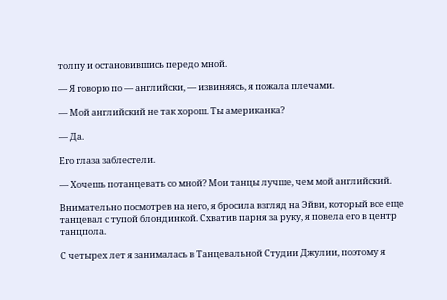толпу и остановившись передо мной.

— Я говорю по — английски, — извиняясь, я пожала плечами.

— Мой английский не так хорош. Ты американка?

— Да.

Его глаза заблестели.

— Хочешь потанцевать со мной? Мои танцы лучше, чем мой английский.

Внимательно посмотрев на него, я бросила взгляд на Эйви, который все еще танцевал с тупой блондинкой. Схватив парня за руку, я повела его в центр танцпола.

С четырех лет я занималась в Танцевальной Студии Джулии, поэтому я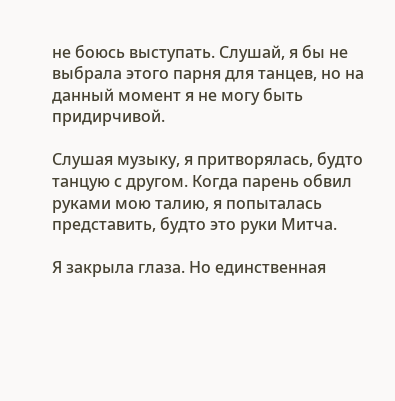не боюсь выступать. Слушай, я бы не выбрала этого парня для танцев, но на данный момент я не могу быть придирчивой.

Слушая музыку, я притворялась, будто танцую с другом. Когда парень обвил руками мою талию, я попыталась представить, будто это руки Митча.

Я закрыла глаза. Но единственная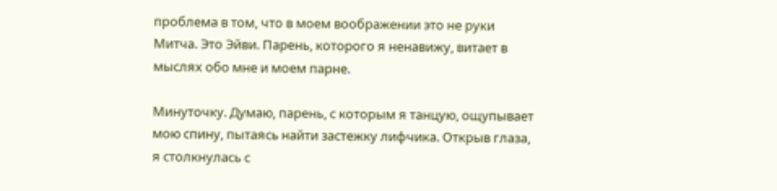проблема в том, что в моем воображении это не руки Митча. Это Эйви. Парень, которого я ненавижу, витает в мыслях обо мне и моем парне.

Минуточку. Думаю, парень, с которым я танцую, ощупывает мою спину, пытаясь найти застежку лифчика. Открыв глаза, я столкнулась с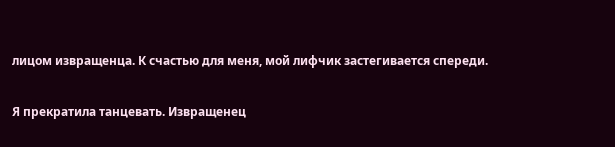лицом извращенца. К счастью для меня, мой лифчик застегивается спереди.

Я прекратила танцевать. Извращенец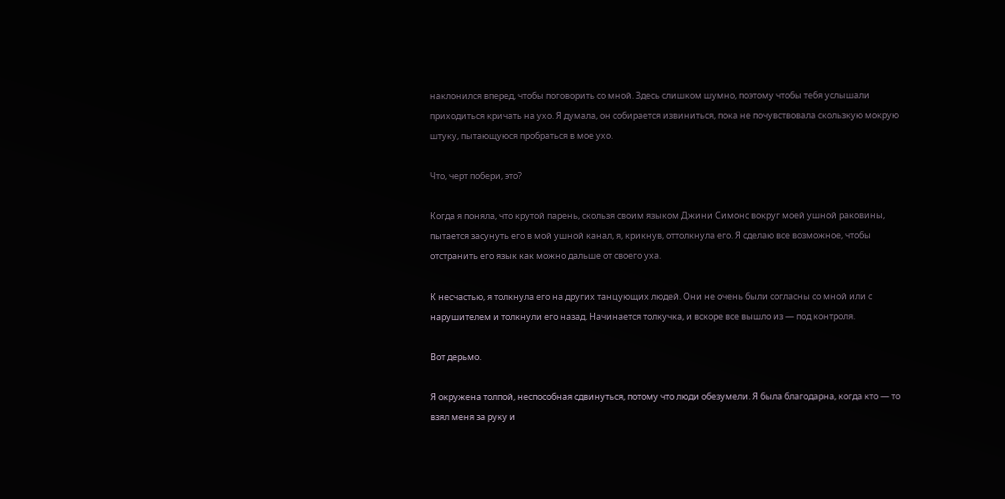наклонился вперед, чтобы поговорить со мной. Здесь слишком шумно, поэтому чтобы тебя услышали приходиться кричать на ухо. Я думала, он собирается извиниться, пока не почувствовала скользкую мокрую штуку, пытающуюся пробраться в мое ухо.

Что, черт побери, это?

Когда я поняла, что крутой парень, скользя своим языком Джини Симонс вокруг моей ушной раковины, пытается засунуть его в мой ушной канал, я, крикнув, оттолкнула его. Я сделаю все возможное, чтобы отстранить его язык как можно дальше от своего уха.

К несчастью, я толкнула его на других танцующих людей. Они не очень были согласны со мной или с нарушителем и толкнули его назад. Начинается толкучка, и вскоре все вышло из — под контроля.

Вот дерьмо.

Я окружена толпой, неспособная сдвинуться, потому что люди обезумели. Я была благодарна, когда кто — то взял меня за руку и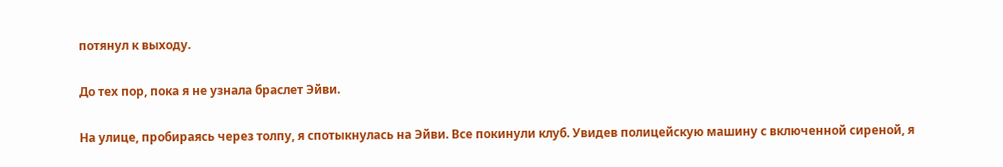потянул к выходу.

До тех пор, пока я не узнала браслет Эйви.

На улице, пробираясь через толпу, я спотыкнулась на Эйви. Все покинули клуб. Увидев полицейскую машину с включенной сиреной, я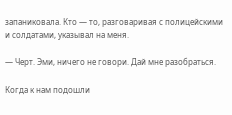запаниковала. Кто — то, разговаривая с полицейскими и солдатами, указывал на меня.

— Черт. Эми, ничего не говори. Дай мне разобраться.

Когда к нам подошли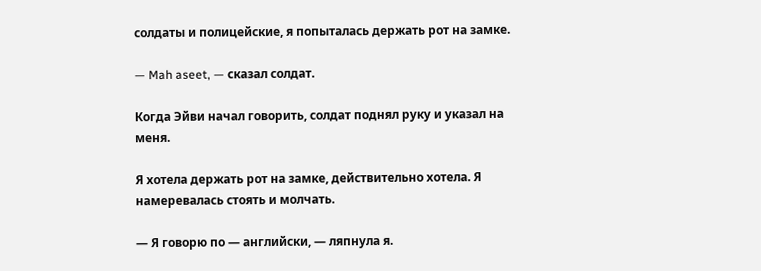солдаты и полицейские, я попыталась держать рот на замке.

— Mah aseet, — сказал солдат.

Когда Эйви начал говорить, солдат поднял руку и указал на меня.

Я хотела держать рот на замке, действительно хотела. Я намеревалась стоять и молчать.

— Я говорю по — английски, — ляпнула я.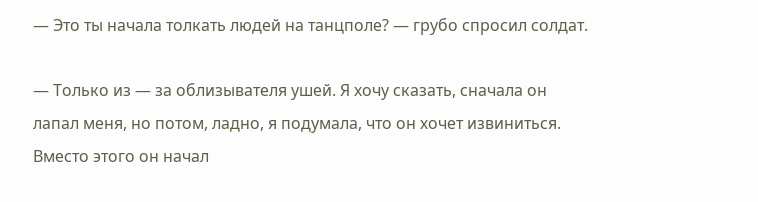— Это ты начала толкать людей на танцполе? — грубо спросил солдат.

— Только из — за облизывателя ушей. Я хочу сказать, сначала он лапал меня, но потом, ладно, я подумала, что он хочет извиниться. Вместо этого он начал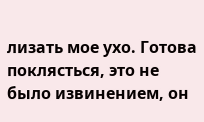лизать мое ухо. Готова поклясться, это не было извинением, он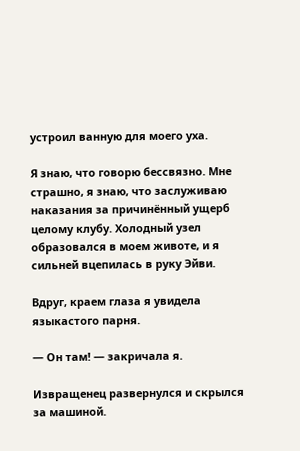устроил ванную для моего уха.

Я знаю, что говорю бессвязно. Мне страшно, я знаю, что заслуживаю наказания за причинённый ущерб целому клубу. Холодный узел образовался в моем животе, и я сильней вцепилась в руку Эйви.

Вдруг, краем глаза я увидела языкастого парня.

— Он там! — закричала я.

Извращенец развернулся и скрылся за машиной.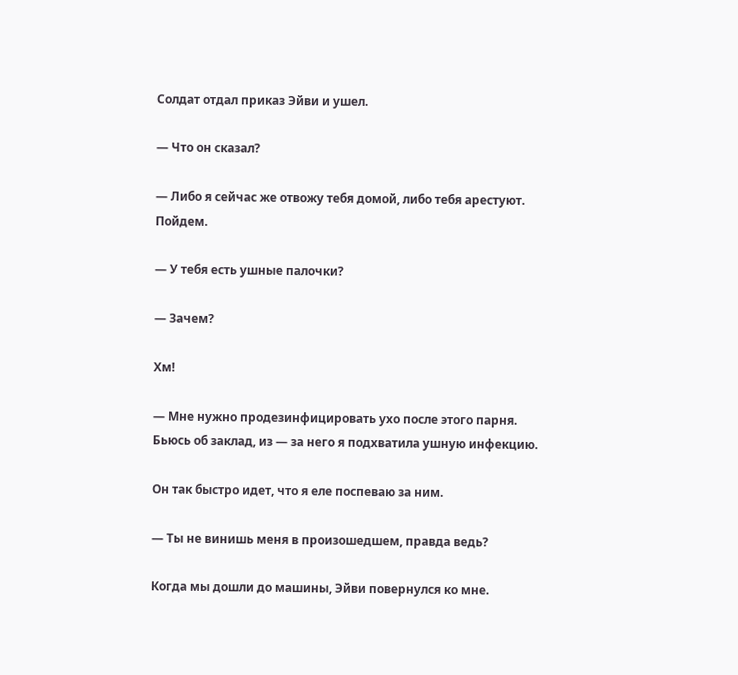Солдат отдал приказ Эйви и ушел.

— Что он сказал?

— Либо я сейчас же отвожу тебя домой, либо тебя арестуют. Пойдем.

— У тебя есть ушные палочки?

— Зачем?

Хм!

— Мне нужно продезинфицировать ухо после этого парня. Бьюсь об заклад, из — за него я подхватила ушную инфекцию.

Он так быстро идет, что я еле поспеваю за ним.

— Ты не винишь меня в произошедшем, правда ведь?

Когда мы дошли до машины, Эйви повернулся ко мне.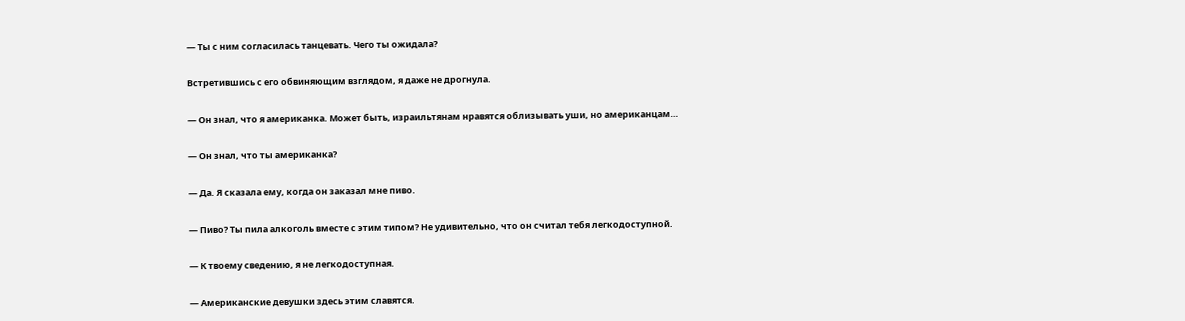— Ты с ним согласилась танцевать. Чего ты ожидала?

Встретившись с его обвиняющим взглядом, я даже не дрогнула.

— Он знал, что я американка. Может быть, израильтянам нравятся облизывать уши, но американцам…

— Он знал, что ты американка?

— Да. Я сказала ему, когда он заказал мне пиво.

— Пиво? Ты пила алкоголь вместе с этим типом? Не удивительно, что он считал тебя легкодоступной.

— К твоему сведению, я не легкодоступная.

— Американские девушки здесь этим славятся.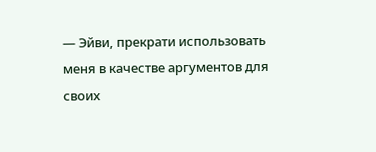— Эйви, прекрати использовать меня в качестве аргументов для своих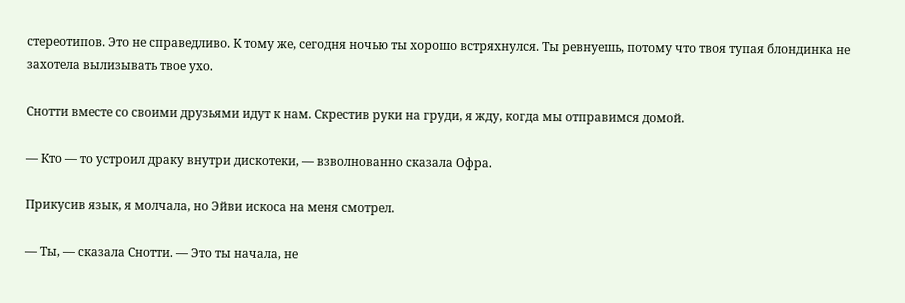стереотипов. Это не справедливо. К тому же, сегодня ночью ты хорошо встряхнулся. Ты ревнуешь, потому что твоя тупая блондинка не захотела вылизывать твое ухо.

Снотти вместе со своими друзьями идут к нам. Скрестив руки на груди, я жду, когда мы отправимся домой.

— Кто — то устроил драку внутри дискотеки, — взволнованно сказала Офра.

Прикусив язык, я молчала, но Эйви искоса на меня смотрел.

— Ты, — сказала Снотти. — Это ты начала, не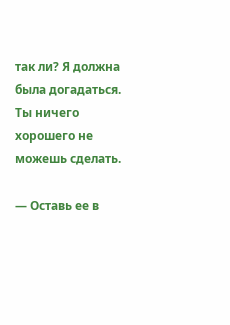так ли? Я должна была догадаться. Ты ничего хорошего не можешь сделать.

— Оставь ее в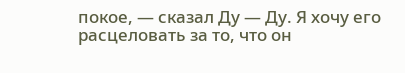покое, — сказал Ду — Ду. Я хочу его расцеловать за то, что он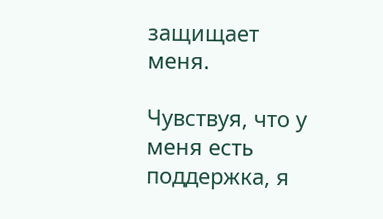защищает меня.

Чувствуя, что у меня есть поддержка, я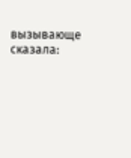вызывающе сказала: